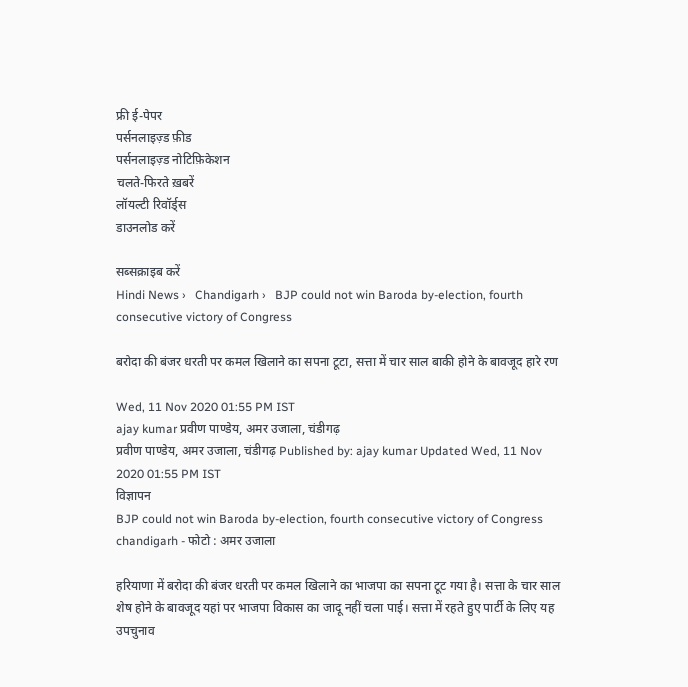फ्री ई-पेपर
पर्सनलाइज़्ड फ़ीड
पर्सनलाइज़्ड नोटिफ़िकेशन
चलते-फिरते ख़बरें
लॉयल्टी रिवॉर्ड्स
डाउनलोड करें

सब्सक्राइब करें
Hindi News ›   Chandigarh ›   BJP could not win Baroda by-election, fourth consecutive victory of Congress

बरोदा की बंजर धरती पर कमल खिलाने का सपना टूटा, सत्ता में चार साल बाकी होने के बावजूद हारे रण

Wed, 11 Nov 2020 01:55 PM IST
ajay kumar प्रवीण पाण्डेय, अमर उजाला, चंडीगढ़
प्रवीण पाण्डेय, अमर उजाला, चंडीगढ़ Published by: ajay kumar Updated Wed, 11 Nov 2020 01:55 PM IST
विज्ञापन
BJP could not win Baroda by-election, fourth consecutive victory of Congress
chandigarh - फोटो : अमर उजाला

हरियाणा में बरोदा की बंजर धरती पर कमल खिलाने का भाजपा का सपना टूट गया है। सत्ता के चार साल शेष होने के बावजूद यहां पर भाजपा विकास का जादू नहीं चला पाई। सत्ता में रहते हुए पार्टी के लिए यह उपचुनाव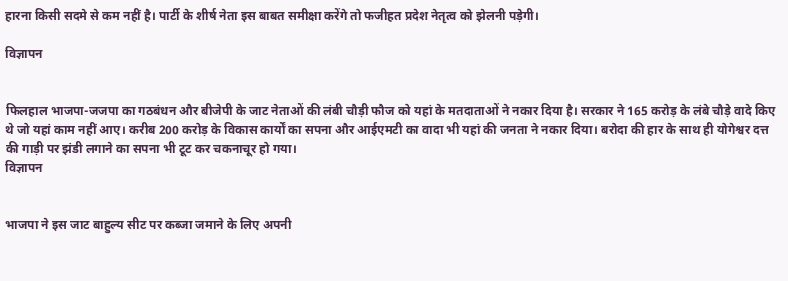हारना किसी सदमे से कम नहीं है। पार्टी के शीर्ष नेता इस बाबत समीक्षा करेंगे तो फजीहत प्रदेश नेतृत्व को झेलनी पड़ेगी।

विज्ञापन


फिलहाल भाजपा-जजपा का गठबंधन और बीजेपी के जाट नेताओं की लंबी चौड़ी फौज को यहां के मतदाताओं ने नकार दिया है। सरकार ने 165 करोड़ के लंबे चौड़े वादे किए थे जो यहां काम नहीं आए। करीब 200 करोड़ के विकास कार्यों का सपना और आईएमटी का वादा भी यहां की जनता ने नकार दिया। बरोदा की हार के साथ ही योगेश्वर दत्त की गाड़ी पर झंडी लगाने का सपना भी टूट कर चकनाचूर हो गया।
विज्ञापन


भाजपा ने इस जाट बाहुल्य सीट पर कब्जा जमाने के लिए अपनी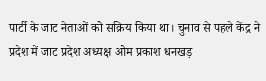पार्टी के जाट नेताओं को सक्रिय किया था। चुनाव से पहले केंद्र ने प्रदेश में जाट प्रदेश अध्यक्ष ओम प्रकाश धनखड़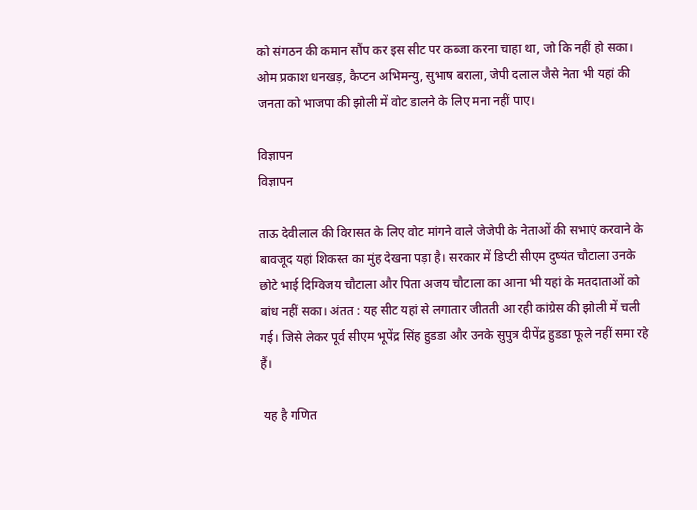को संगठन की कमान सौंप कर इस सीट पर कब्जा करना चाहा था, जो कि नहीं हो सका। ओम प्रकाश धनखड़, कैप्टन अभिमन्यु, सुभाष बराला, जेपी दलाल जैसे नेता भी यहां की जनता को भाजपा की झोली में वोट डालने के लिए मना नहीं पाए।

विज्ञापन
विज्ञापन

ताऊ देवीलाल की विरासत के लिए वोट मांगने वाले जेजेपी के नेताओं की सभाएं करवाने के बावजूद यहां शिकस्त का मुंह देखना पड़ा है। सरकार में डिप्टी सीएम दुष्यंत चौटाला उनके छोटे भाई दिग्विजय चौटाला और पिता अजय चौटाला का आना भी यहां के मतदाताओं को बांध नहीं सका। अंतत : यह सीट यहां से लगातार जीतती आ रही कांग्रेस की झोली में चली गई। जिसे लेकर पूर्व सीएम भूपेंद्र सिंह हुडडा और उनके सुपुत्र दीपेंद्र हुडडा फूले नहीं समा रहे हैं।

 यह है गणित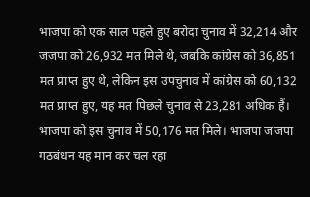भाजपा को एक साल पहले हुए बरोदा चुनाव में 32,214 और जजपा को 26,932 मत मिले थे, जबकि कांग्रेस को 36,851 मत प्राप्त हुए थे, लेकिन इस उपचुनाव में कांग्रेस को 60,132 मत प्राप्त हुए, यह मत पिछले चुनाव से 23,281 अधिक हैं। भाजपा को इस चुनाव में 50,176 मत मिले। भाजपा जजपा गठबंधन यह मान कर चल रहा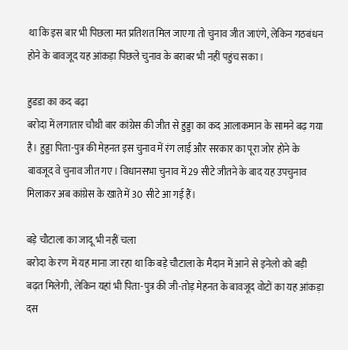था कि इस बार भी पिछला मत प्रतिशत मिल जाएगा तो चुनाव जीत जाएंगे, लेकिन गठबंधन होने के बावजूद यह आंकड़ा पिछले चुनाव के बराबर भी नहीं पहुंच सका।

हुडडा का कद बढ़ा
बरोदा में लगातार चौथी बार कांग्रेस की जीत से हुड्डा का कद आलाकमान के सामने बढ़ गया है। हुड्डा पिता-पुत्र की मेहनत इस चुनाव में रंग लाई और सरकार का पूरा जोर होने के बावजूद वे चुनाव जीत गए। विधानसभा चुनाव में 29 सीटे जीतने के बाद यह उपचुनाव मिलाकर अब कांग्रेस के खाते में 30 सीटे आ गई हैं।

बड़े चौटाला का जादू भी नहीं चला
बरोदा के रण में यह माना जा रहा था कि बड़े चौटाला के मैदान में आने से इनेलो को बड़ी बढ़त मिलेगी, लेकिन यहां भी पिता-पुत्र की जी-तोड़ मेहनत के बावजूद वोटों का यह आंकड़ा दस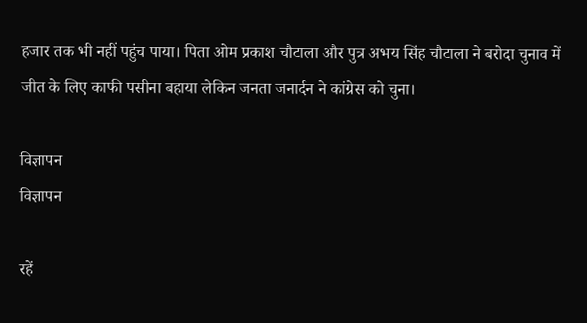हजार तक भी नहीं पहुंच पाया। पिता ओम प्रकाश चौटाला और पुत्र अभय सिंह चौटाला ने बरोदा चुनाव में जीत के लिए काफी पसीना बहाया लेकिन जनता जनार्दन ने कांग्रेस को चुना।

विज्ञापन
विज्ञापन

रहें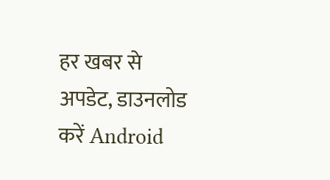हर खबर से अपडेट, डाउनलोड करें Android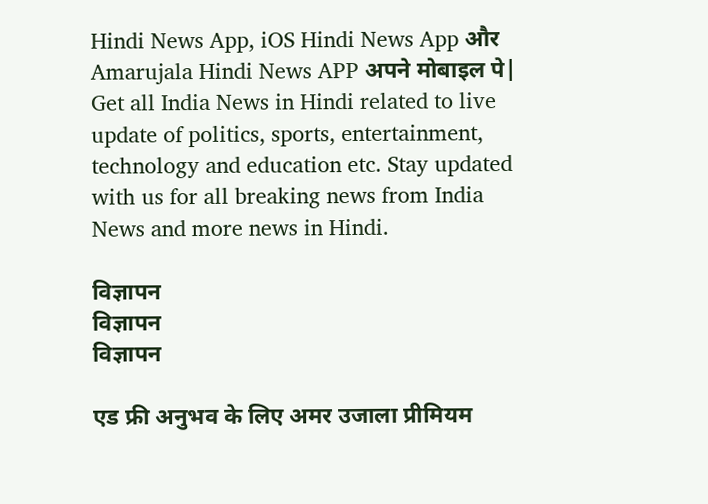Hindi News App, iOS Hindi News App और Amarujala Hindi News APP अपने मोबाइल पे|
Get all India News in Hindi related to live update of politics, sports, entertainment, technology and education etc. Stay updated with us for all breaking news from India News and more news in Hindi.

विज्ञापन
विज्ञापन
विज्ञापन

एड फ्री अनुभव के लिए अमर उजाला प्रीमियम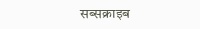सब्सक्राइब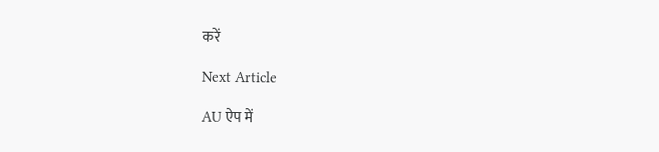करें

Next Article

AU ऐप में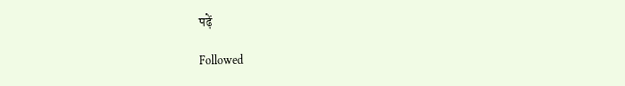पढ़ें

Followed